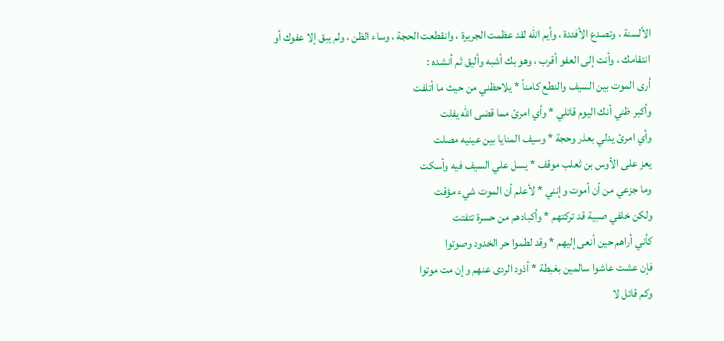الألسنة ، وتصدع الأفئدة ، وأيم الله لقد عظمت الجريرة ، وانقطعت الحجة ، وساء الظن ، ولم يبق إلا عفوك أو انتقامك ، وأنت إلى العفو أقرب ، وهو بك أشبه وأليق ثم أنشده :
أرى الموت بين السيف والنطع كامناً * يلاحظني من حيث ما أتلفت
وأكبر ظني أنك اليوم قاتلي * وأي امرئ مما قضى الله يفلت
وأي امرئ يدلي بعذر وحجة * وسيف المنايا بين عينيه مصلت
يعز على الأوس بن ثعلب موقف * يسل علي السيف فيه وأسكت
وما جزعي من أن أموت وإنني * لأعلم أن الموت شيء مؤقت
ولكن خلفي صبية قد تركتهم * وأكبادهم من حسرة تتفتت
كأني أراهم حين أنعى إليهم * وقد لطموا حر الخدود وصوتوا
فإن عشت عاشوا سالمين بغبطة * أذود الردى عنهم وإن مت موتوا
وكم قائل لا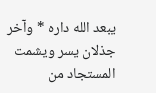يبعد الله داره * وآخر جذلان يسر ويشمت
المستجاد من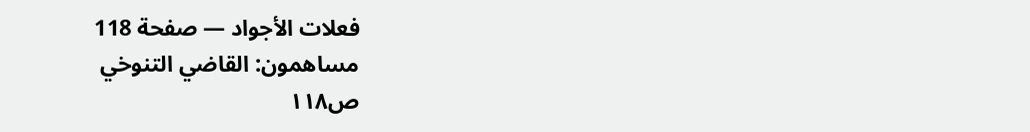فعلات الأجواد — صفحة 118
مساهمون: القاضي التنوخي
ص١١٨